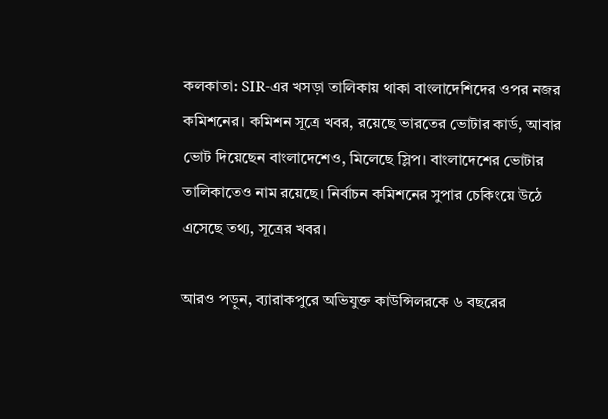কলকাতা: SIR-এর খসড়া তালিকায় থাকা বাংলাদেশিদের ওপর নজর কমিশনের। কমিশন সূত্রে খবর, রয়েছে ভারতের ভোটার কার্ড, আবার ভোট দিয়েছেন বাংলাদেশেও, মিলেছে স্লিপ। বাংলাদেশের ভোটার তালিকাতেও নাম রয়েছে। নির্বাচন কমিশনের সুপার চেকিংয়ে উঠে এসেছে তথ্য, সূত্রের খবর।

আরও পড়ুন, ব্যারাকপুরে অভিযুক্ত কাউন্সিলরকে ৬ বছরের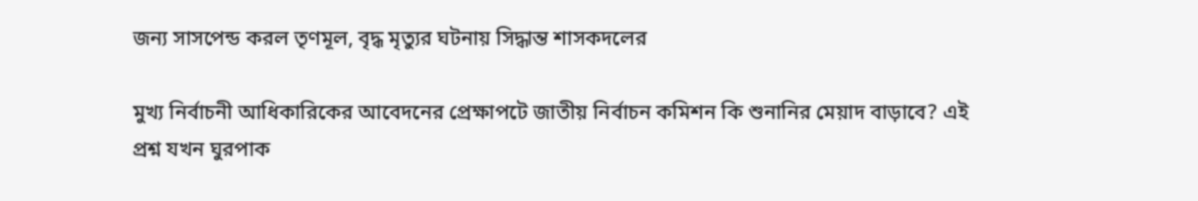জন্য সাসপেন্ড করল তৃণমূল, বৃদ্ধ মৃত্যুর ঘটনায় সিদ্ধান্ত শাসকদলের

মুখ্য নির্বাচনী আধিকারিকের আবেদনের প্রেক্ষাপটে জাতীয় নির্বাচন কমিশন কি শুনানির মেয়াদ বাড়াবে? এই প্রশ্ন যখন ঘুরপাক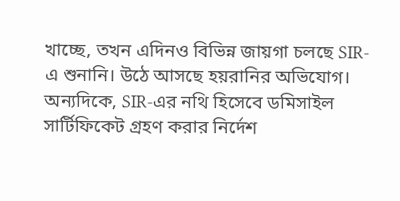খাচ্ছে, তখন এদিনও বিভিন্ন জায়গা চলছে SIR-এ শুনানি। উঠে আসছে হয়রানির অভিযোগ। অন্যদিকে, SIR-এর নথি হিসেবে ডমিসাইল সার্টিফিকেট গ্রহণ করার নির্দেশ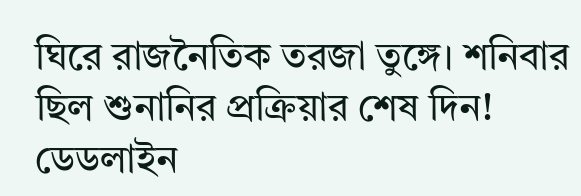ঘিরে রাজনৈতিক তরজা তুঙ্গে। শনিবার ছিল শুনানির প্রক্রিয়ার শেষ দিন! ডেডলাইন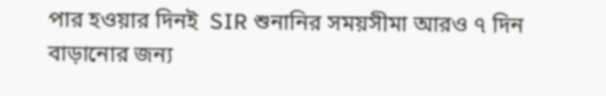পার হওয়ার দিনই  SIR শুনানির সময়সীমা আরও ৭ দিন বাড়ানোর জন্য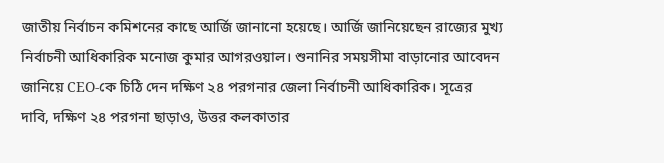জাতীয় নির্বাচন কমিশনের কাছে আর্জি জানানো হয়েছে। আর্জি জানিয়েছেন রাজ্যের মুখ্য নির্বাচনী আধিকারিক মনোজ কুমার আগরওয়াল। শুনানির সময়সীমা বাড়ানোর আবেদন জানিয়ে CEO-কে চিঠি দেন দক্ষিণ ২৪ পরগনার জেলা নির্বাচনী আধিকারিক। সূত্রের দাবি, দক্ষিণ ২৪ পরগনা ছাড়াও, উত্তর কলকাতার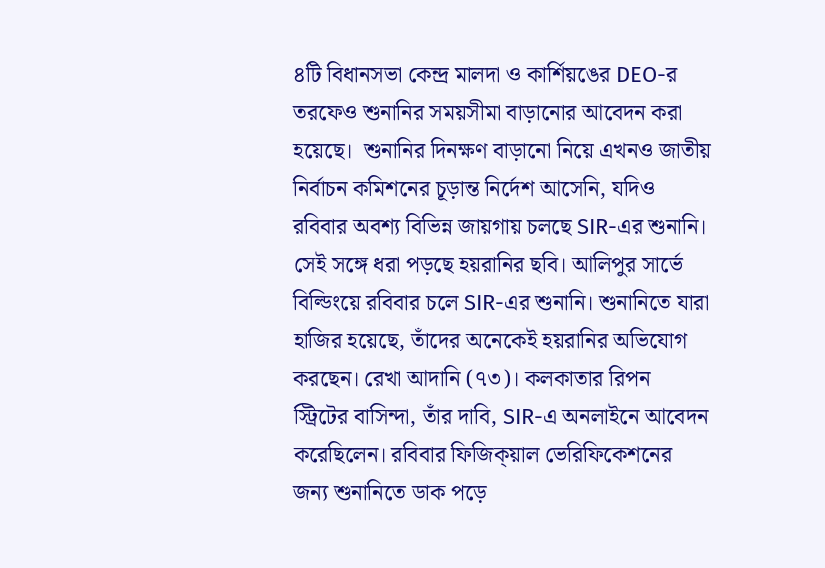৪টি বিধানসভা কেন্দ্র মালদা ও কার্শিয়ঙের DEO-র তরফেও শুনানির সময়সীমা বাড়ানোর আবেদন করা হয়েছে।  শুনানির দিনক্ষণ বাড়ানো নিয়ে এখনও জাতীয় নির্বাচন কমিশনের চূড়ান্ত নির্দেশ আসেনি, যদিও রবিবার অবশ্য বিভিন্ন জায়গায় চলছে SIR-এর শুনানি। সেই সঙ্গে ধরা পড়ছে হয়রানির ছবি। আলিপুর সার্ভে বিল্ডিংয়ে রবিবার চলে SIR-এর শুনানি। শুনানিতে যারা হাজির হয়েছে, তাঁদের অনেকেই হয়রানির অভিযোগ করছেন। রেখা আদানি (৭৩)। কলকাতার রিপন স্ট্রিটের বাসিন্দা, তাঁর দাবি, SIR-এ অনলাইনে আবেদন করেছিলেন। রবিবার ফিজিক্য়াল ভেরিফিকেশনের জন্য শুনানিতে ডাক পড়ে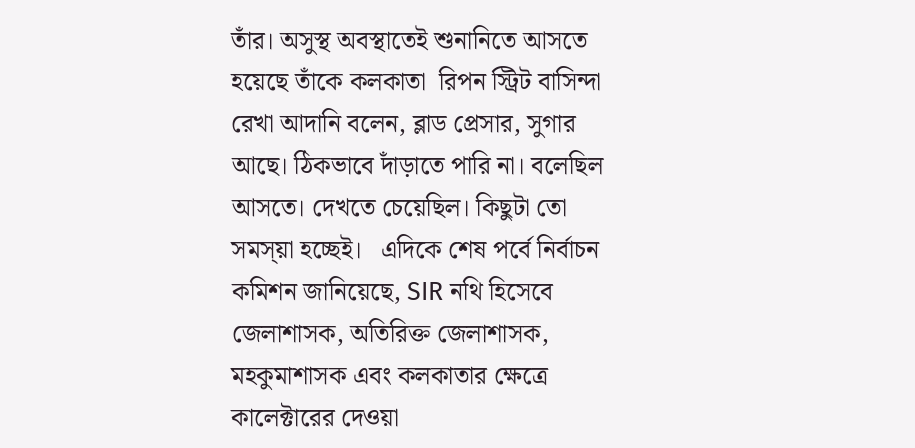তাঁর। অসুস্থ অবস্থাতেই শুনানিতে আসতে হয়েছে তাঁকে কলকাতা  রিপন স্ট্রিট বাসিন্দা রেখা আদানি বলেন, ব্লাড প্রেসার, সুগার আছে। ঠিকভাবে দাঁড়াতে পারি না। বলেছিল আসতে। দেখতে চেয়েছিল। কিছুটা তো সমস্য়া হচ্ছেই।   এদিকে শেষ পর্বে নির্বাচন কমিশন জানিয়েছে, SIR নথি হিসেবে জেলাশাসক, অতিরিক্ত জেলাশাসক, মহকুমাশাসক এবং কলকাতার ক্ষেত্রে কালেক্টারের দেওয়া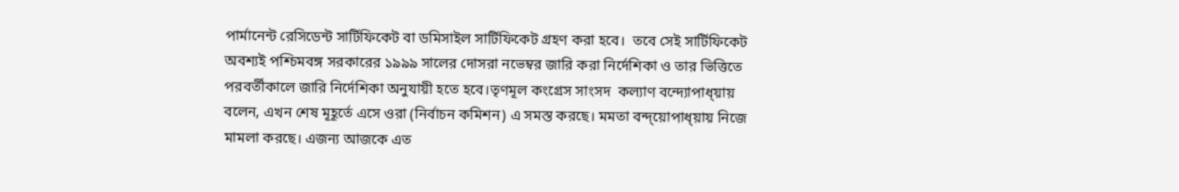পার্মানেন্ট রেসিডেন্ট সার্টিফিকেট বা ডমিসাইল সার্টিফিকেট গ্রহণ করা হবে।  তবে সেই সার্টিফিকেট অবশ্যই পশ্চিমবঙ্গ সরকারের ১৯৯৯ সালের দোসরা নভেম্বর জারি করা নির্দেশিকা ও তার ভিত্তিতে পরবর্তীকালে জারি নির্দেশিকা অনুযায়ী হতে হবে।তৃণমূল কংগ্রেস সাংসদ  কল্যাণ বন্দ্যোপাধ্য়ায় বলেন, এখন শেষ মূহূর্তে এসে ওরা (নির্বাচন কমিশন) এ সমস্ত করছে। মমতা বন্দ্য়োপাধ্য়ায় নিজে মামলা করছে। এজন্য আজকে এত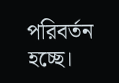পরিবর্তন হচ্ছে।